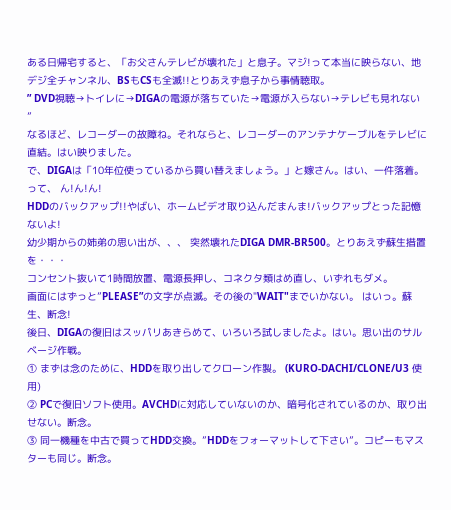ある日帰宅すると、「お父さんテレビが壊れた」と息子。マジ!って本当に映らない、地デジ全チャンネル、BSもCSも全滅!!とりあえず息子から事情聴取。
” DVD視聴→トイレに→DIGAの電源が落ちていた→電源が入らない→テレビも見れない ”
なるほど、レコーダーの故障ね。それならと、レコーダーのアンテナケーブルをテレビに直結。はい映りました。
で、DIGAは「10年位使っているから買い替えましょう。」と嫁さん。はい、一件落着。 って、 ん!ん!ん!
HDDのバックアップ!!やばい、ホームビデオ取り込んだまんま!バックアップとった記憶ないよ!
幼少期からの姉弟の思い出が、、、 突然壊れたDIGA DMR-BR500。とりあえず蘇生措置を・・・
コンセント抜いて1時間放置、電源長押し、コネクタ類はめ直し、いずれもダメ。
画面にはずっと”PLEASE”の文字が点滅。その後の"WAIT"までいかない。 はいっ。蘇生、断念!
後日、DIGAの復旧はスッパリあきらめて、いろいろ試しましたよ。はい。思い出のサルベージ作戦。
① まずは念のために、HDDを取り出してクローン作製。 (KURO-DACHI/CLONE/U3 使用)
② PCで復旧ソフト使用。AVCHDに対応していないのか、暗号化されているのか、取り出せない。断念。
③ 同一機種を中古で買ってHDD交換。”HDDをフォーマットして下さい”。コピーもマスターも同じ。断念。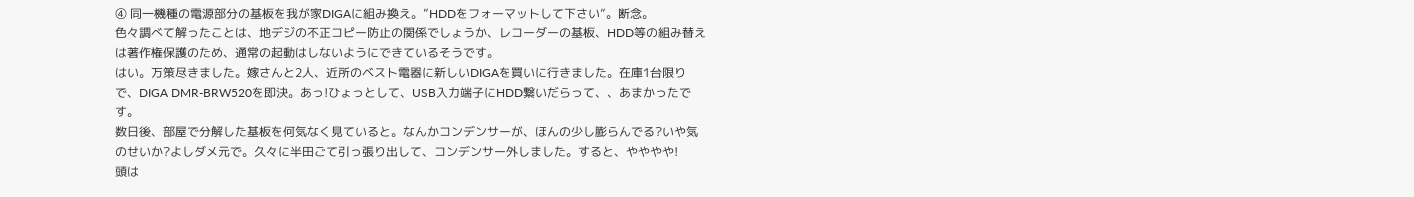④ 同一機種の電源部分の基板を我が家DIGAに組み換え。”HDDをフォーマットして下さい”。断念。
色々調べて解ったことは、地デジの不正コピー防止の関係でしょうか、レコーダーの基板、HDD等の組み替えは著作権保護のため、通常の起動はしないようにできているそうです。
はい。万策尽きました。嫁さんと2人、近所のベスト電器に新しいDIGAを買いに行きました。在庫1台限りで、DIGA DMR-BRW520を即決。あっ!ひょっとして、USB入力端子にHDD繋いだらって、、あまかったです。
数日後、部屋で分解した基板を何気なく見ていると。なんかコンデンサーが、ほんの少し膨らんでる?いや気のせいか?よしダメ元で。久々に半田ごて引っ張り出して、コンデンサー外しました。すると、やややや!
頭は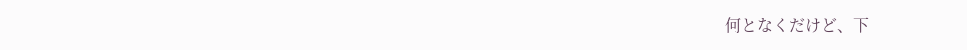何となくだけど、下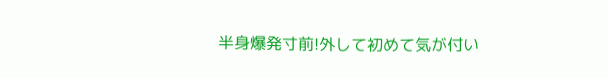半身爆発寸前!外して初めて気が付い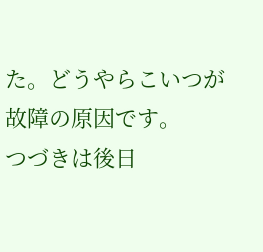た。どうやらこいつが故障の原因です。
つづきは後日